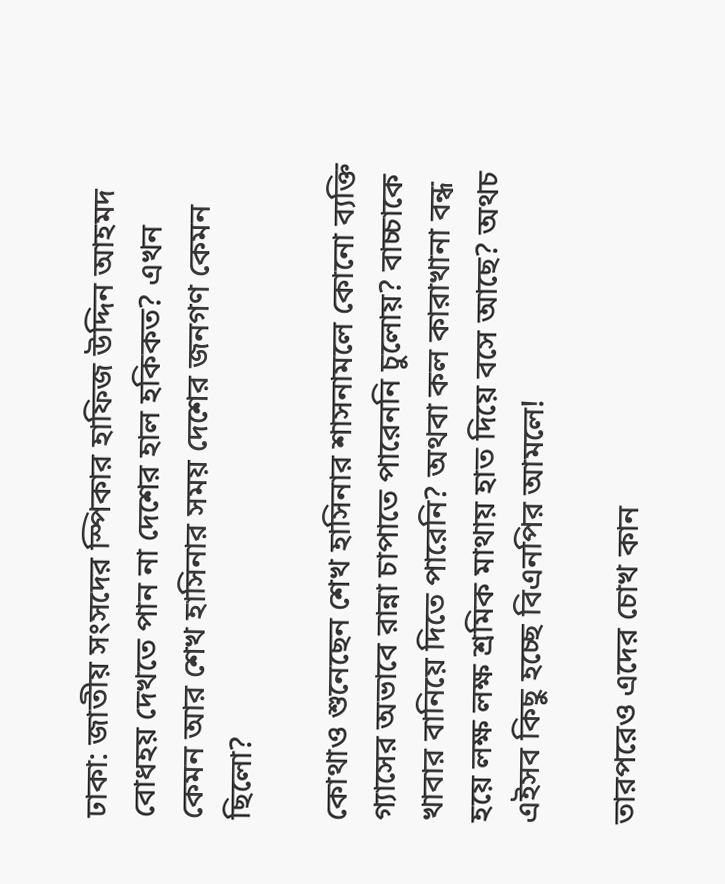ঢাকা: জাতীয় সংসদের স্পিকার হাফিজ উদ্দিন আহমদ বোধহয় দেখতে পান না দেশের হাল হকিকত? এখন কেমন আর শেখ হাসিনার সময় দেশের জনগণ কেমন ছিলো?

কোথাও শুনেছেন শেখ হাসিনার শাসনামলে কোনো ব্যক্তি গ্যাসের অভাবে রান্না চাপাতে পারেননি চুলোয়? বাচ্চাকে খাবার বানিয়ে দিতে পারেনি? অথবা কল কারাখানা বন্ধ হয়ে লক্ষ লক্ষ শ্রমিক মাথায় হাত দিয়ে বসে আছে? অথচ এইসব কিছু হচ্ছে বিএনপির আমলে!

তারপরেও এদের চোখ কান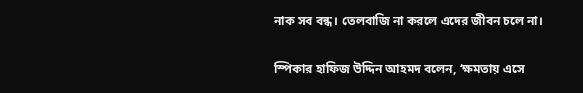নাক সব বন্ধ। তেলবাজি না করলে এদের জীবন চলে না।

স্পিকার হাফিজ উদ্দিন আহমদ বলেন, ‘ক্ষমতায় এসে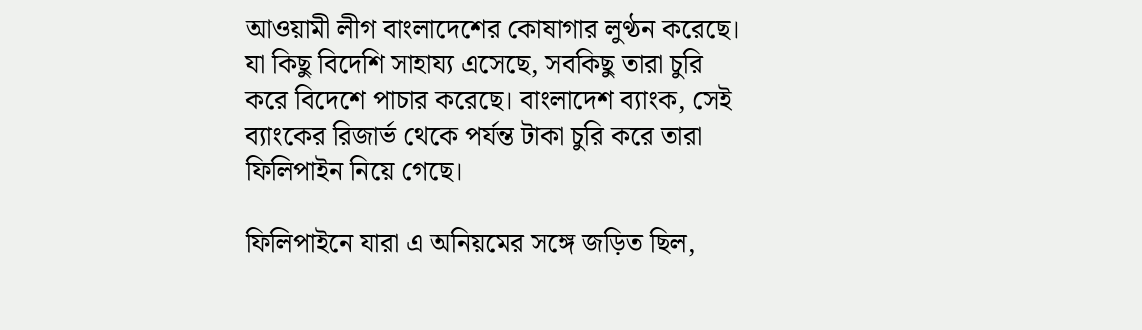আওয়ামী লীগ বাংলাদেশের কোষাগার লুণ্ঠন করেছে। যা কিছু বিদেশি সাহায্য এসেছে, সবকিছু তারা চুরি করে বিদেশে পাচার করেছে। বাংলাদেশ ব্যাংক, সেই ব্যাংকের রিজার্ভ থেকে পর্যন্ত টাকা চুরি করে তারা ফিলিপাইন নিয়ে গেছে।

ফিলিপাইনে যারা এ অনিয়মের সঙ্গে জড়িত ছিল,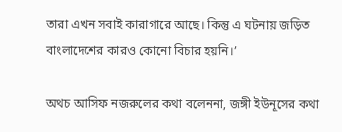তারা এখন সবাই কারাগারে আছে। কিন্তু এ ঘটনায় জড়িত বাংলাদেশের কারও কোনো বিচার হয়নি।’

অথচ আসিফ নজরুলের কথা বলেননা, জঙ্গী ইউনূসের কথা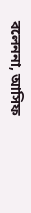বলেননা, আসিফ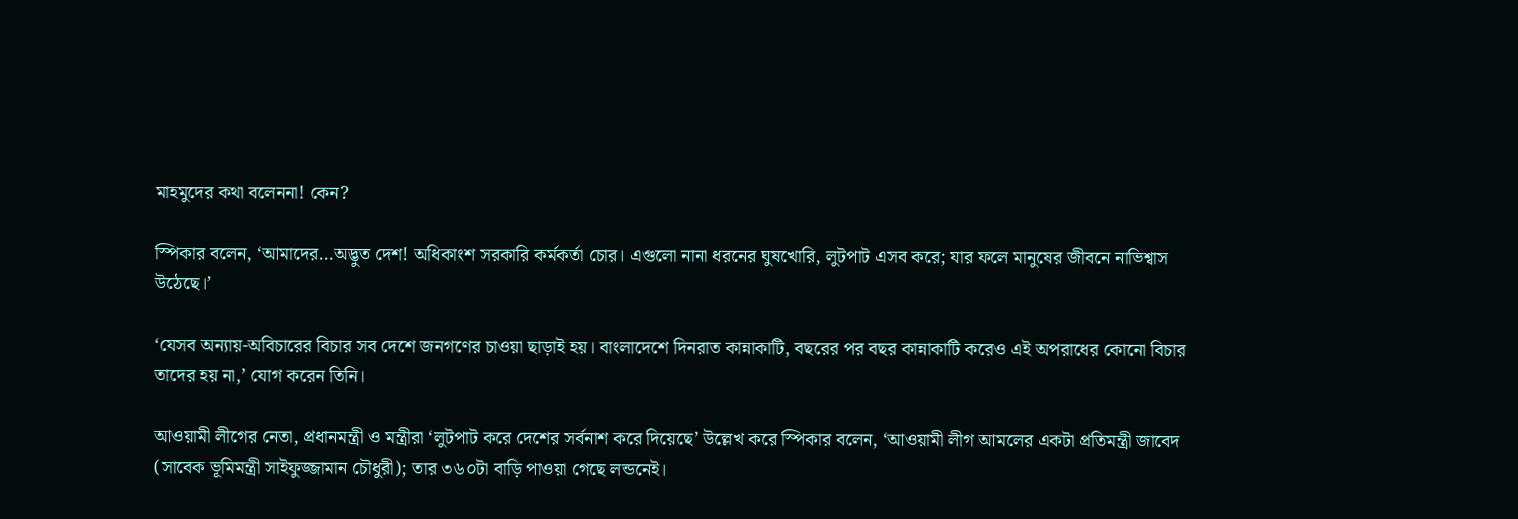মাহমুদের কথা বলেননা! কেন?

স্পিকার বলেন, ‘আমাদের…অদ্ভুত দেশ! অধিকাংশ সরকারি কর্মকর্তা চোর। এগুলো নানা ধরনের ঘুষখোরি, লুটপাট এসব করে; যার ফলে মানুষের জীবনে নাভিশ্বাস উঠেছে।’

‘যেসব অন্যায়-অবিচারের বিচার সব দেশে জনগণের চাওয়া ছাড়াই হয়। বাংলাদেশে দিনরাত কান্নাকাটি, বছরের পর বছর কান্নাকাটি করেও এই অপরাধের কোনো বিচার তাদের হয় না,’ যোগ করেন তিনি।

আওয়ামী লীগের নেতা, প্রধানমন্ত্রী ও মন্ত্রীরা ‘লুটপাট করে দেশের সর্বনাশ করে দিয়েছে’ উল্লেখ করে স্পিকার বলেন, ‘আওয়ামী লীগ আমলের একটা প্রতিমন্ত্রী জাবেদ (সাবেক ভূমিমন্ত্রী সাইফুজ্জামান চৌধুরী); তার ৩৬০টা বাড়ি পাওয়া গেছে লন্ডনেই।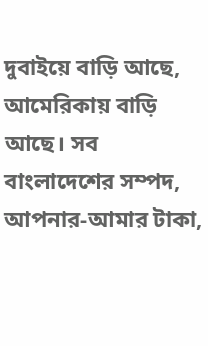দুবাইয়ে বাড়ি আছে, আমেরিকায় বাড়ি আছে। সব বাংলাদেশের সম্পদ, আপনার-আমার টাকা,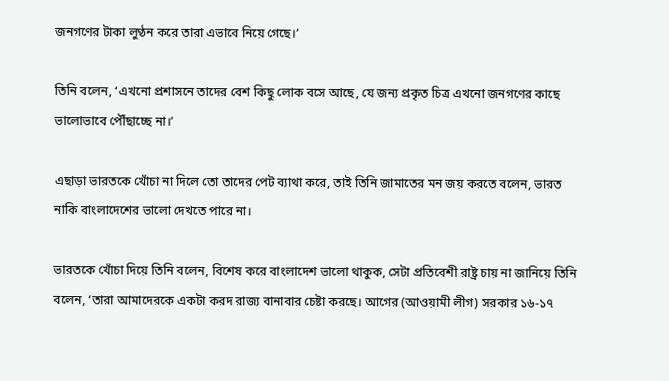জনগণের টাকা লুণ্ঠন করে তারা এভাবে নিয়ে গেছে।’

তিনি বলেন, ‘এখনো প্রশাসনে তাদের বেশ কিছু লোক বসে আছে, যে জন্য প্রকৃত চিত্র এখনো জনগণের কাছে ভালোভাবে পৌঁছাচ্ছে না।’

এছাড়া ভারতকে খোঁচা না দিলে তো তাদের পেট ব্যাথা করে, তাই তিনি জামাতের মন জয় করতে বলেন, ভারত নাকি বাংলাদেশের ভালো দেখতে পারে না।

ভারতকে খোঁচা দিয়ে তিনি বলেন, বিশেষ করে বাংলাদেশ ভালো থাকুক, সেটা প্রতিবেশী রাষ্ট্র চায় না জানিয়ে তিনি বলেন, ‘তারা আমাদেরকে একটা করদ রাজ্য বানাবার চেষ্টা করছে। আগের (আওয়ামী লীগ) সরকার ১৬-১৭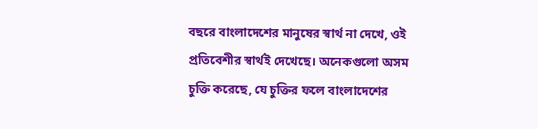বছরে বাংলাদেশের মানুষের স্বার্থ না দেখে, ওই প্রতিবেশীর স্বার্থই দেখেছে। অনেকগুলো অসম চুক্তি করেছে, যে চুক্তির ফলে বাংলাদেশের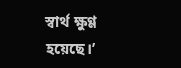স্বার্থ ক্ষুণ্ণ হয়েছে।’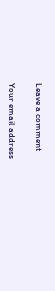Leave a comment

Your email address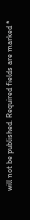will not be published. Required fields are marked *